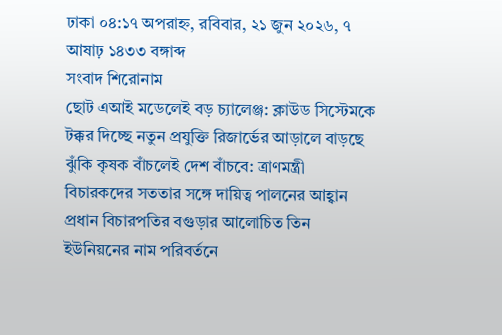ঢাকা ০৪:১৭ অপরাহ্ন, রবিবার, ২১ জুন ২০২৬, ৭ আষাঢ় ১৪৩৩ বঙ্গাব্দ
সংবাদ শিরোনাম
ছোট এআই মডেলেই বড় চ্যালেঞ্জ: ক্লাউড সিস্টেমকে টক্কর দিচ্ছে নতুন প্রযুক্তি রিজার্ভের আড়ালে বাড়ছে ঝুঁকি কৃষক বাঁচলেই দেশ বাঁচবে: ত্রাণমন্ত্রী বিচারকদের সততার সঙ্গে দায়িত্ব পালনের আহ্বান প্রধান বিচারপতির বগুড়ার আলোচিত তিন ইউনিয়নের নাম পরিবর্তনে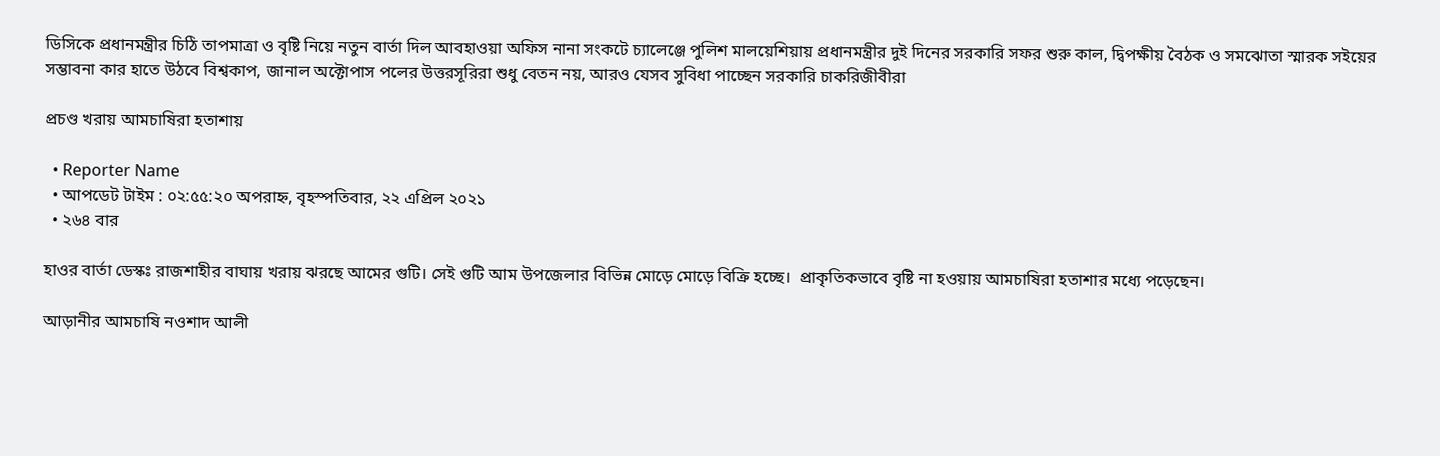ডিসিকে প্রধানমন্ত্রীর চিঠি তাপমাত্রা ও বৃষ্টি নিয়ে নতুন বার্তা দিল আবহাওয়া অফিস নানা সংকটে চ্যালেঞ্জে পুলিশ মালয়েশিয়ায় প্রধানমন্ত্রীর দুই দিনের সরকারি সফর শুরু কাল, দ্বিপক্ষীয় বৈঠক ও সমঝোতা স্মারক সইয়ের সম্ভাবনা কার হাতে উঠবে বিশ্বকাপ, জানাল অক্টোপাস পলের উত্তরসূরিরা শুধু বেতন নয়, আরও যেসব সুবিধা পাচ্ছেন সরকারি চাকরিজীবীরা

প্রচণ্ড খরায় আমচাষিরা হতাশায়

  • Reporter Name
  • আপডেট টাইম : ০২:৫৫:২০ অপরাহ্ন, বৃহস্পতিবার, ২২ এপ্রিল ২০২১
  • ২৬৪ বার

হাওর বার্তা ডেস্কঃ রাজশাহীর বাঘায় খরায় ঝরছে আমের গুটি। সেই গুটি আম উপজেলার বিভিন্ন মোড়ে মোড়ে বিক্রি হচ্ছে।  প্রাকৃতিকভাবে বৃষ্টি না হওয়ায় আমচাষিরা হতাশার মধ্যে পড়েছেন।

আড়ানীর আমচাষি নওশাদ আলী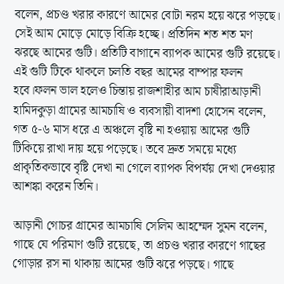বলেন, প্রচণ্ড খরার কারণে আমের বোটা নরম হয়ে ঝরে পড়ছে। সেই আম মোড়ে মোড়ে বিক্রি হচ্ছে। প্রতিদিন শত শত মণ ঝরছে আমের গুটি। প্রতিটি বাগানে ব্যাপক আমের গুটি রয়েছে। এই গুটি টিকে থাকলে চলতি বছর আমের বাম্পার ফলন হবে।ফলন ভাল হলেও চিন্তায় রাজশাহীর আম চাষীরাআড়ানী হামিদকুড়া গ্রামের আমচাষি ও ব্যবসায়ী বাদশা হোসেন বলেন, গত ৫-৬ মাস ধরে এ অঞ্চলে বৃষ্টি না হওয়ায় আমের গুটি টিকিয়ে রাখা দায় হয়ে পড়েছে। তবে দ্রুত সময়ে মধ্যে প্রাকৃতিকভাবে বৃষ্টি দেখা না গেলে ব্যাপক বিপর্যয় দেখা দেওয়ার আশঙ্কা করেন তিনি।

আড়ানী গোচর গ্রামের আমচাষি সেলিম আহম্মেদ সুমন বলেন, গাছে যে পরিমাণ গুটি রয়েছে, তা প্রচণ্ড খরার কারণে গাছের গোড়ার রস না থাকায় আমের গুটি ঝরে পড়ছে। গাছে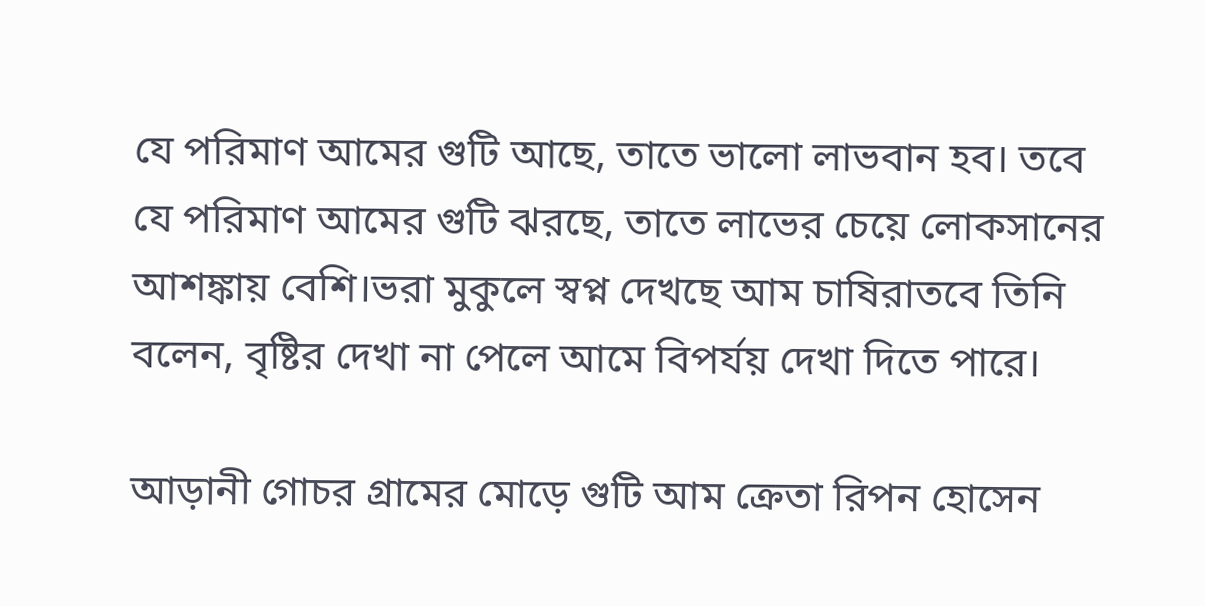যে পরিমাণ আমের গুটি আছে, তাতে ভালো লাভবান হব। তবে যে পরিমাণ আমের গুটি ঝরছে, তাতে লাভের চেয়ে লোকসানের আশঙ্কায় বেশি।ভরা মুকুলে স্বপ্ন দেখছে আম চাষিরাতবে তিনি বলেন, বৃষ্টির দেখা না পেলে আমে বিপর্যয় দেখা দিতে পারে।

আড়ানী গোচর গ্রামের মোড়ে গুটি আম ক্রেতা রিপন হোসেন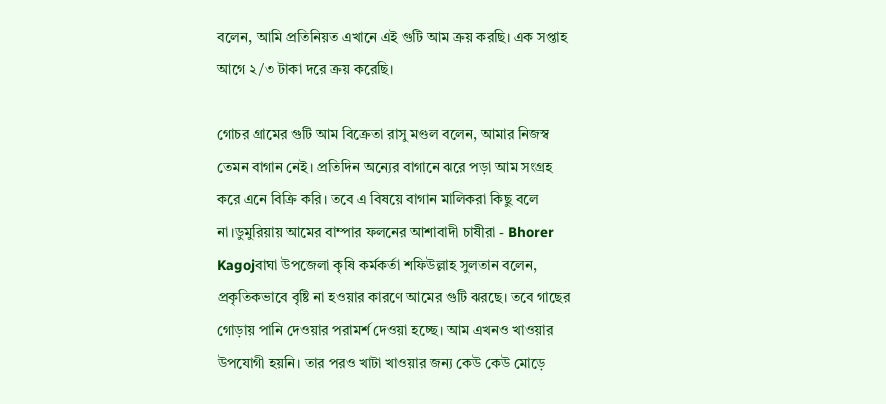বলেন, আমি প্রতিনিয়ত এখানে এই গুটি আম ক্রয় করছি। এক সপ্তাহ আগে ২/৩ টাকা দরে ক্রয় করেছি।

গোচর গ্রামের গুটি আম বিক্রেতা রাসু মণ্ডল বলেন, আমার নিজস্ব তেমন বাগান নেই। প্রতিদিন অন্যের বাগানে ঝরে পড়া আম সংগ্রহ করে এনে বিক্রি করি। তবে এ বিষয়ে বাগান মালিকরা কিছু বলে না।ডুমুরিয়ায় আমের বাম্পার ফলনের আশাবাদী চাষীরা - Bhorer Kagojবাঘা উপজেলা কৃষি কর্মকর্তা শফিউল্লাহ সুলতান বলেন, প্রকৃতিকভাবে বৃষ্টি না হওয়ার কারণে আমের গুটি ঝরছে। তবে গাছের গোড়ায় পানি দেওয়ার পরামর্শ দেওয়া হচ্ছে। আম এখনও খাওয়ার উপযোগী হয়নি। তার পরও খাটা খাওয়ার জন্য কেউ কেউ মোড়ে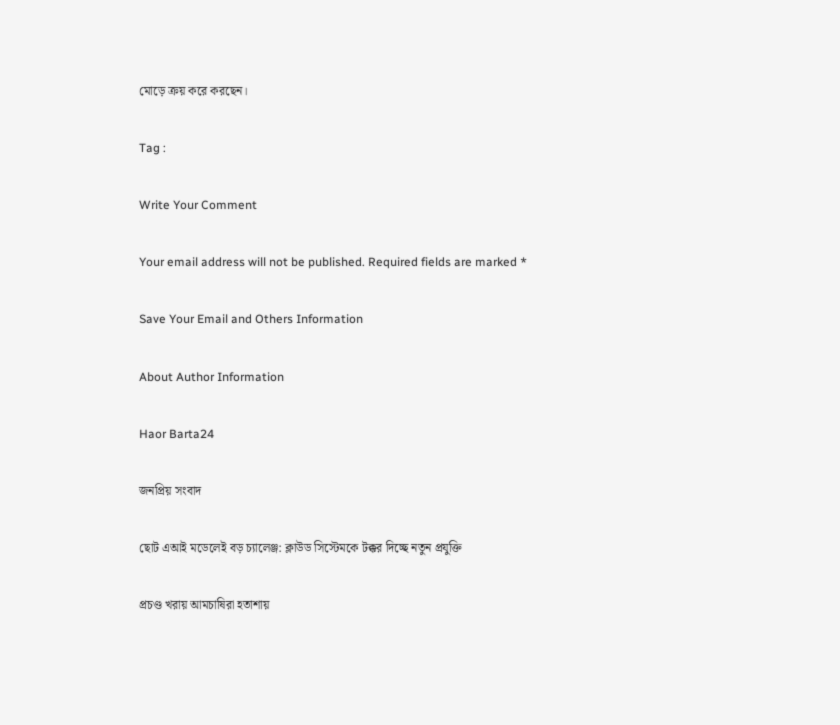মোড়ে ক্রয় করে করছেন।

Tag :

Write Your Comment

Your email address will not be published. Required fields are marked *

Save Your Email and Others Information

About Author Information

Haor Barta24

জনপ্রিয় সংবাদ

ছোট এআই মডেলেই বড় চ্যালেঞ্জ: ক্লাউড সিস্টেমকে টক্কর দিচ্ছে নতুন প্রযুক্তি

প্রচণ্ড খরায় আমচাষিরা হতাশায়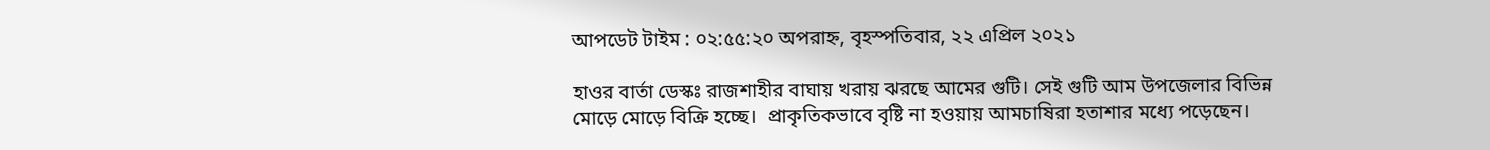আপডেট টাইম : ০২:৫৫:২০ অপরাহ্ন, বৃহস্পতিবার, ২২ এপ্রিল ২০২১

হাওর বার্তা ডেস্কঃ রাজশাহীর বাঘায় খরায় ঝরছে আমের গুটি। সেই গুটি আম উপজেলার বিভিন্ন মোড়ে মোড়ে বিক্রি হচ্ছে।  প্রাকৃতিকভাবে বৃষ্টি না হওয়ায় আমচাষিরা হতাশার মধ্যে পড়েছেন।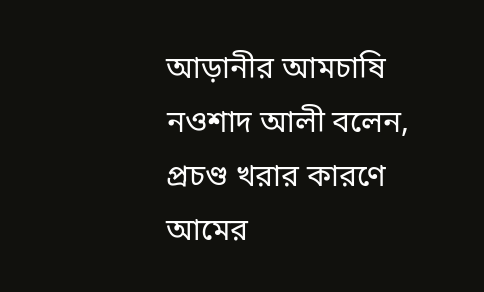আড়ানীর আমচাষি নওশাদ আলী বলেন, প্রচণ্ড খরার কারণে আমের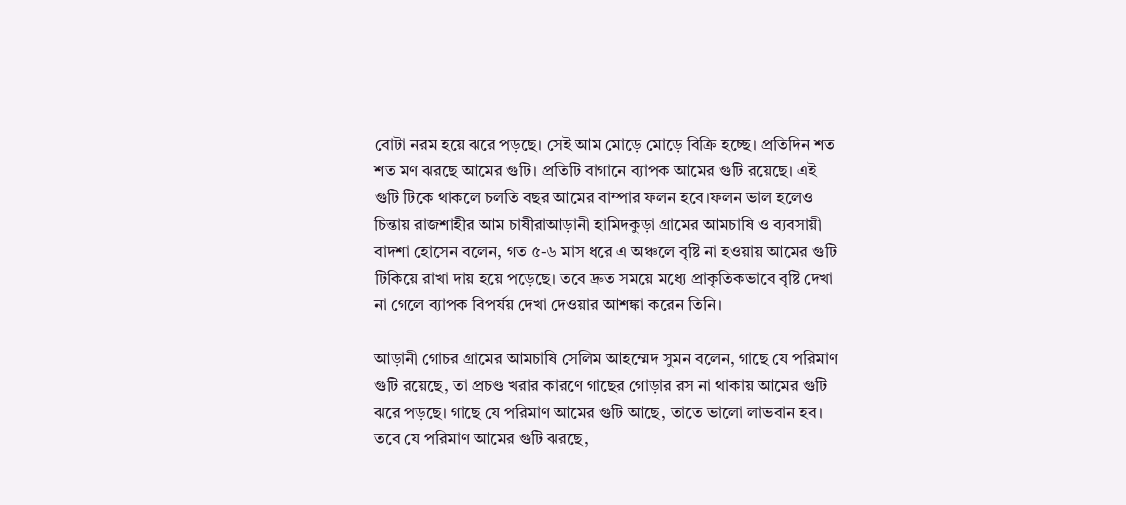বোটা নরম হয়ে ঝরে পড়ছে। সেই আম মোড়ে মোড়ে বিক্রি হচ্ছে। প্রতিদিন শত শত মণ ঝরছে আমের গুটি। প্রতিটি বাগানে ব্যাপক আমের গুটি রয়েছে। এই গুটি টিকে থাকলে চলতি বছর আমের বাম্পার ফলন হবে।ফলন ভাল হলেও চিন্তায় রাজশাহীর আম চাষীরাআড়ানী হামিদকুড়া গ্রামের আমচাষি ও ব্যবসায়ী বাদশা হোসেন বলেন, গত ৫-৬ মাস ধরে এ অঞ্চলে বৃষ্টি না হওয়ায় আমের গুটি টিকিয়ে রাখা দায় হয়ে পড়েছে। তবে দ্রুত সময়ে মধ্যে প্রাকৃতিকভাবে বৃষ্টি দেখা না গেলে ব্যাপক বিপর্যয় দেখা দেওয়ার আশঙ্কা করেন তিনি।

আড়ানী গোচর গ্রামের আমচাষি সেলিম আহম্মেদ সুমন বলেন, গাছে যে পরিমাণ গুটি রয়েছে, তা প্রচণ্ড খরার কারণে গাছের গোড়ার রস না থাকায় আমের গুটি ঝরে পড়ছে। গাছে যে পরিমাণ আমের গুটি আছে, তাতে ভালো লাভবান হব। তবে যে পরিমাণ আমের গুটি ঝরছে,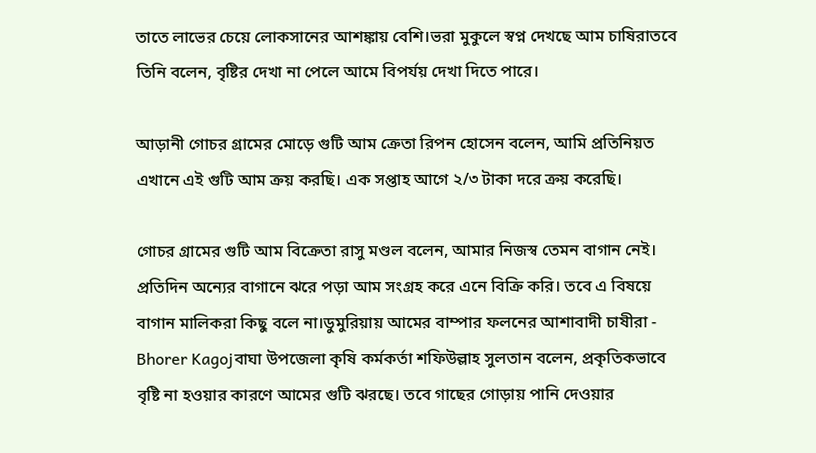তাতে লাভের চেয়ে লোকসানের আশঙ্কায় বেশি।ভরা মুকুলে স্বপ্ন দেখছে আম চাষিরাতবে তিনি বলেন, বৃষ্টির দেখা না পেলে আমে বিপর্যয় দেখা দিতে পারে।

আড়ানী গোচর গ্রামের মোড়ে গুটি আম ক্রেতা রিপন হোসেন বলেন, আমি প্রতিনিয়ত এখানে এই গুটি আম ক্রয় করছি। এক সপ্তাহ আগে ২/৩ টাকা দরে ক্রয় করেছি।

গোচর গ্রামের গুটি আম বিক্রেতা রাসু মণ্ডল বলেন, আমার নিজস্ব তেমন বাগান নেই। প্রতিদিন অন্যের বাগানে ঝরে পড়া আম সংগ্রহ করে এনে বিক্রি করি। তবে এ বিষয়ে বাগান মালিকরা কিছু বলে না।ডুমুরিয়ায় আমের বাম্পার ফলনের আশাবাদী চাষীরা - Bhorer Kagojবাঘা উপজেলা কৃষি কর্মকর্তা শফিউল্লাহ সুলতান বলেন, প্রকৃতিকভাবে বৃষ্টি না হওয়ার কারণে আমের গুটি ঝরছে। তবে গাছের গোড়ায় পানি দেওয়ার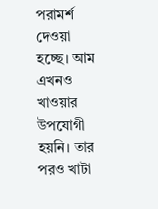পরামর্শ দেওয়া হচ্ছে। আম এখনও খাওয়ার উপযোগী হয়নি। তার পরও খাটা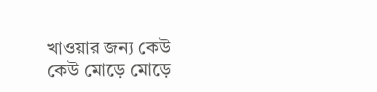খাওয়ার জন্য কেউ কেউ মোড়ে মোড়ে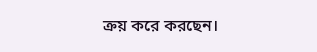ক্রয় করে করছেন।